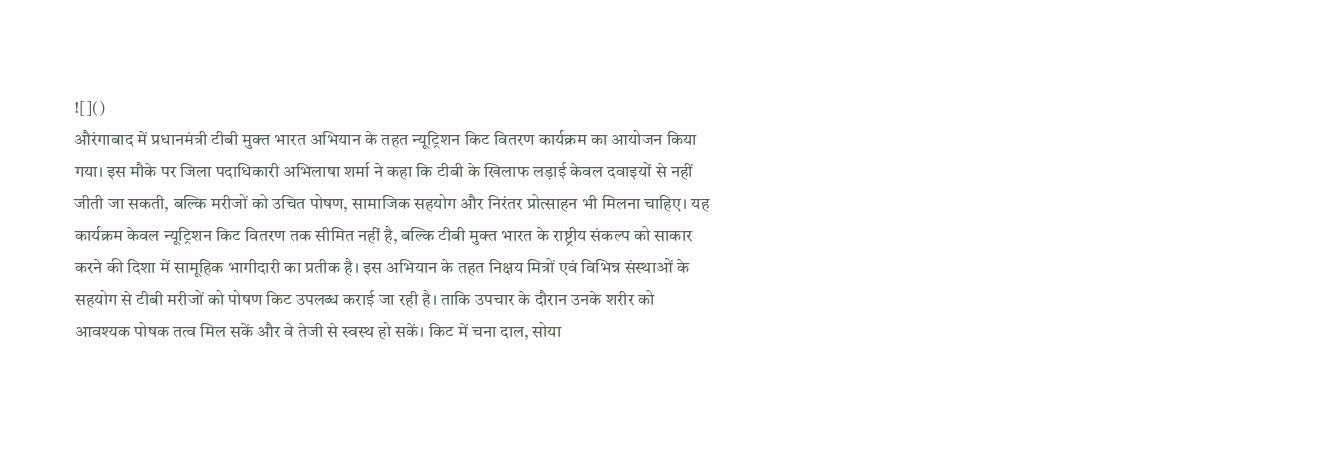![]()
औरंगाबाद में प्रधानमंत्री टीबी मुक्त भारत अभियान के तहत न्यूट्रिशन किट वितरण कार्यक्रम का आयोजन किया गया। इस मौके पर जिला पदाधिकारी अभिलाषा शर्मा ने कहा कि टीबी के खिलाफ लड़ाई केवल दवाइयों से नहीं जीती जा सकती, बल्कि मरीजों को उचित पोषण, सामाजिक सहयोग और निरंतर प्रोत्साहन भी मिलना चाहिए। यह कार्यक्रम केवल न्यूट्रिशन किट वितरण तक सीमित नहीं है, बल्कि टीबी मुक्त भारत के राष्ट्रीय संकल्प को साकार करने की दिशा में सामूहिक भागीदारी का प्रतीक है। इस अभियान के तहत निक्षय मित्रों एवं विभिन्न संस्थाओं के सहयोग से टीबी मरीजों को पोषण किट उपलब्ध कराई जा रही है। ताकि उपचार के दौरान उनके शरीर को आवश्यक पोषक तत्व मिल सकें और वे तेजी से स्वस्थ हो सकें। किट में चना दाल, सोया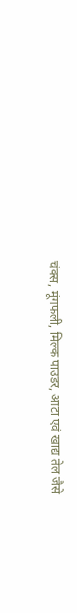चंक्स, मूंगफली, मिल्क पाउडर, आटा एवं खाद्य तेल जैसे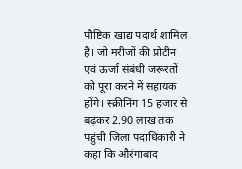पौष्टिक खाद्य पदार्थ शामिल है। जो मरीजों की प्रोटीन एवं ऊर्जा संबंधी जरूरतों को पूरा करने में सहायक होंगे। स्क्रीनिंग 15 हजार से बढ़कर 2.90 लाख तक पहुंची जिला पदाधिकारी ने कहा कि औरंगाबाद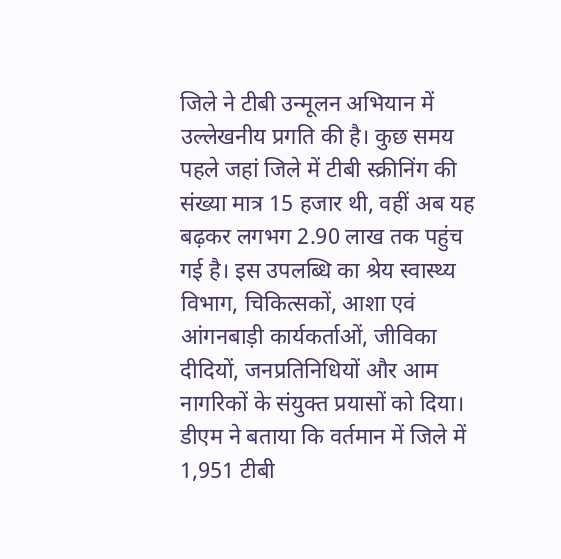जिले ने टीबी उन्मूलन अभियान में उल्लेखनीय प्रगति की है। कुछ समय पहले जहां जिले में टीबी स्क्रीनिंग की संख्या मात्र 15 हजार थी, वहीं अब यह बढ़कर लगभग 2.90 लाख तक पहुंच गई है। इस उपलब्धि का श्रेय स्वास्थ्य विभाग, चिकित्सकों, आशा एवं आंगनबाड़ी कार्यकर्ताओं, जीविका दीदियों, जनप्रतिनिधियों और आम नागरिकों के संयुक्त प्रयासों को दिया। डीएम ने बताया कि वर्तमान में जिले में 1,951 टीबी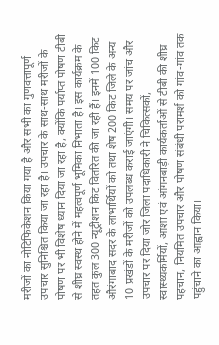मरीजों का नोटिफिकेशन किया गया है और सभी का गुणवत्तापूर्ण उपचार सुनिश्चित किया जा रहा है। उपचार के साथ-साथ मरीजों के पोषण पर भी विशेष ध्यान दिया जा रहा है, क्योंकि पर्याप्त पोषण टीबी से शीघ्र स्वस्थ होने में महत्वपूर्ण भूमिका निभाता है। इस कार्यक्रम के तहत कुल 300 न्यूट्रीशन किट वितरित की जा रही हैं। इनमें 100 किट औरंगाबाद सदर के लाभार्थियों को तथा शेष 200 किट जिले के अन्य 10 प्रखंडों के मरीजों को उपलब्ध कराई जाएंगी। समय पर जांच और उपचार पर दिया जोर जिला पदाधिकारी ने चिकित्सकों, स्वास्थ्यकर्मियों, आशा एवं आंगनबाड़ी कार्यकर्ताओं से टीबी की शीघ्र पहचान, नियमित उपचार और पोषण संबंधी परामर्श को गांव-गांव तक पहुंचाने का आह्वान किया।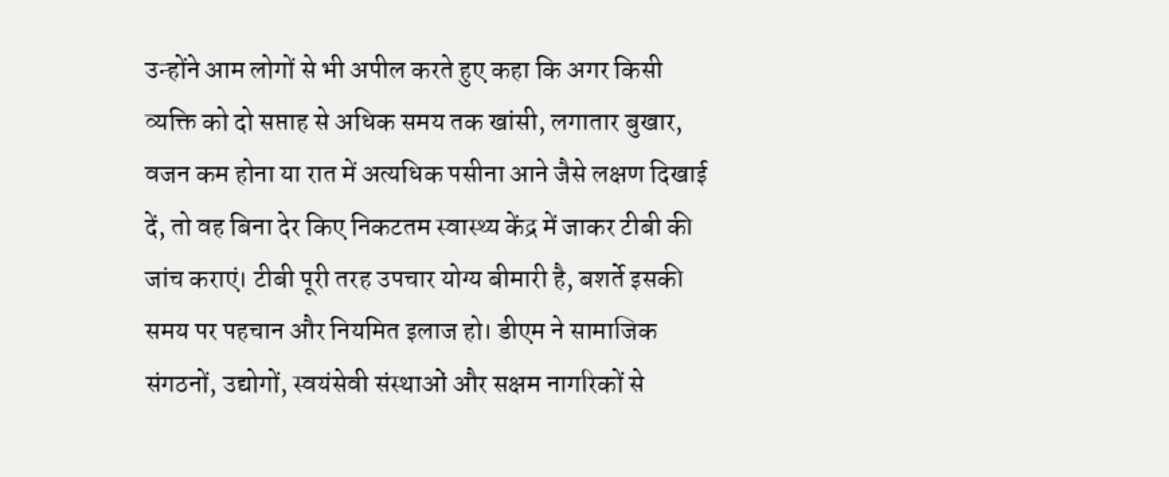उन्होंने आम लोगों से भी अपील करते हुए कहा कि अगर किसी व्यक्ति को दो सप्ताह से अधिक समय तक खांसी, लगातार बुखार, वजन कम होना या रात में अत्यधिक पसीना आने जैसे लक्षण दिखाई दें, तो वह बिना देर किए निकटतम स्वास्थ्य केंद्र में जाकर टीबी की जांच कराएं। टीबी पूरी तरह उपचार योग्य बीमारी है, बशर्ते इसकी समय पर पहचान और नियमित इलाज हो। डीएम ने सामाजिक संगठनों, उद्योगों, स्वयंसेवी संस्थाओं और सक्षम नागरिकों से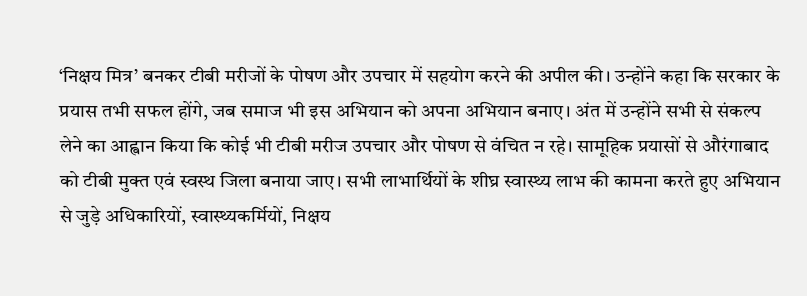‘निक्षय मित्र’ बनकर टीबी मरीजों के पोषण और उपचार में सहयोग करने की अपील की। उन्होंने कहा कि सरकार के प्रयास तभी सफल होंगे, जब समाज भी इस अभियान को अपना अभियान बनाए। अंत में उन्होंने सभी से संकल्प लेने का आह्वान किया कि कोई भी टीबी मरीज उपचार और पोषण से वंचित न रहे। सामूहिक प्रयासों से औरंगाबाद को टीबी मुक्त एवं स्वस्थ जिला बनाया जाए। सभी लाभार्थियों के शीघ्र स्वास्थ्य लाभ की कामना करते हुए अभियान से जुड़े अधिकारियों, स्वास्थ्यकर्मियों, निक्षय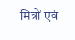मित्रों एवं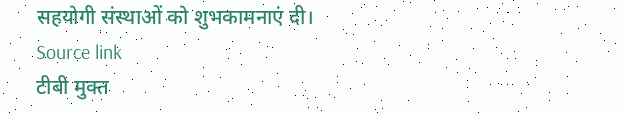सहयोगी संस्थाओं को शुभकामनाएं दी।
Source link
टीबी मुक्त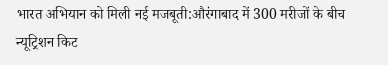भारत अभियान को मिली नई मजबूती:औरंगाबाद में 300 मरीजों के बीच न्यूट्रिशन किट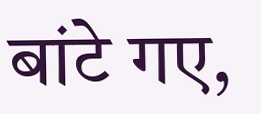बांटे गए,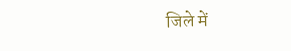जिले में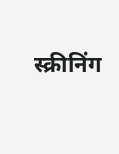स्क्रीनिंग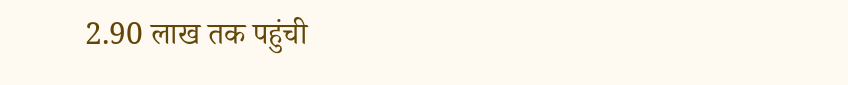2.90 लाख तक पहुंची